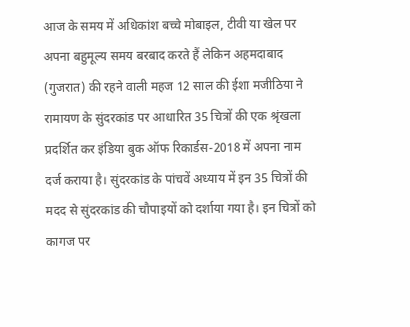आज के समय में अधिकांश बच्चे मोबाइल, टीवी या खेल पर अपना बहुमूल्य समय बरबाद करते हैं लेकिन अहमदाबाद (गुजरात) की रहने वाली महज 12 साल की ईशा मजीठिया ने रामायण के सुंदरकांड पर आधारित 35 चित्रों की एक श्रृंखला प्रदर्शित कर इंडिया बुक ऑफ रिकार्डस-2018 में अपना नाम दर्ज कराया है। सुंदरकांड के पांचवें अध्याय में इन 35 चित्रों की मदद से सुंदरकांड की चौपाइयों को दर्शाया गया है। इन चित्रों को कागज पर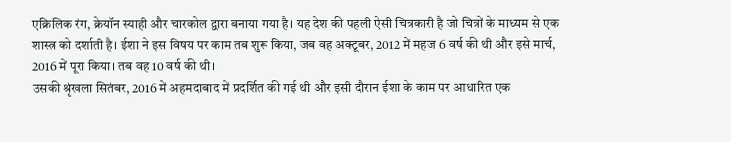एक्रिलिक रंग, क्रेयॉन स्याही और चारकोल द्वारा बनाया गया है। यह देश की पहली ऐसी चित्रकारी है जो चित्रों के माध्यम से एक शास्त्र को दर्शाती है। ईशा ने इस विषय पर काम तब शुरू किया, जब वह अक्टूबर, 2012 में महज 6 वर्ष की थी और इसे मार्च, 2016 में पूरा किया। तब वह 10 वर्ष की थी।
उसकी श्रृंखला सितंबर, 2016 में अहमदाबाद में प्रदर्शित की गई थी और इसी दौरान ईशा के काम पर आधारित एक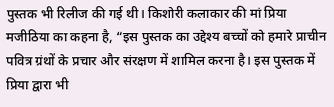पुस्तक भी रिलीज की गई थी। किशोरी कलाकार की मां प्रिया मजीठिया का कहना है, “इस पुस्तक का उद्देश्य बच्चों को हमारे प्राचीन पवित्र ग्रंथों के प्रचार और संरक्षण में शामिल करना है। इस पुस्तक में प्रिया द्वारा भी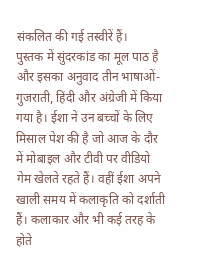संकलित की गई तस्वीरें हैं।
पुस्तक में सुंदरकांड का मूल पाठ है और इसका अनुवाद तीन भाषाओं-गुजराती, हिंदी और अंग्रेजी में किया गया है। ईशा ने उन बच्चों के लिए मिसाल पेश की है जो आज के दौर में मोबाइल और टीवी पर वीडियो गेम खेलते रहते हैं। वहीं ईशा अपने खाली समय में कलाकृति को दर्शाती हैं। कलाकार और भी कई तरह के होते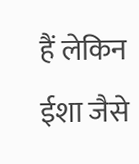हैं लेकिन ईशा जैसे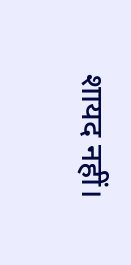शायद नहीं।